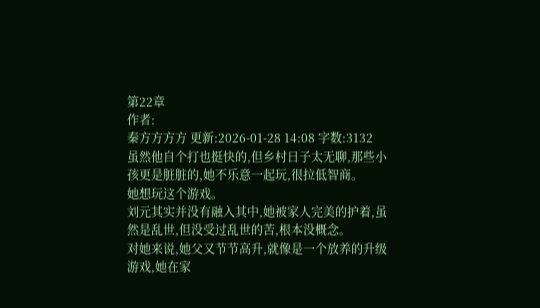第22章
作者:
秦方方方方 更新:2026-01-28 14:08 字数:3132
虽然他自个打也挺快的,但乡村日子太无聊,那些小孩更是脏脏的,她不乐意一起玩,很拉低智商。
她想玩这个游戏。
刘元其实并没有融入其中,她被家人完美的护着,虽然是乱世,但没受过乱世的苦,根本没概念。
对她来说,她父又节节高升,就像是一个放养的升级游戏,她在家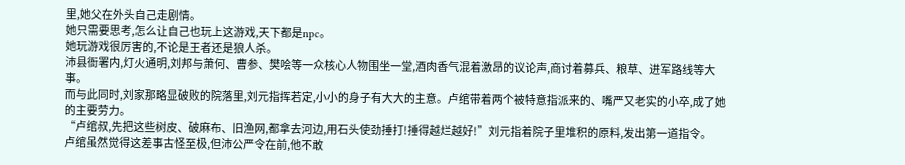里,她父在外头自己走剧情。
她只需要思考,怎么让自己也玩上这游戏,天下都是npc。
她玩游戏很厉害的,不论是王者还是狼人杀。
沛县衙署内,灯火通明,刘邦与萧何、曹参、樊哙等一众核心人物围坐一堂,酒肉香气混着激昂的议论声,商讨着募兵、粮草、进军路线等大事。
而与此同时,刘家那略显破败的院落里,刘元指挥若定,小小的身子有大大的主意。卢绾带着两个被特意指派来的、嘴严又老实的小卒,成了她的主要劳力。
“卢绾叔,先把这些树皮、破麻布、旧渔网,都拿去河边,用石头使劲捶打!捶得越烂越好!”刘元指着院子里堆积的原料,发出第一道指令。
卢绾虽然觉得这差事古怪至极,但沛公严令在前,他不敢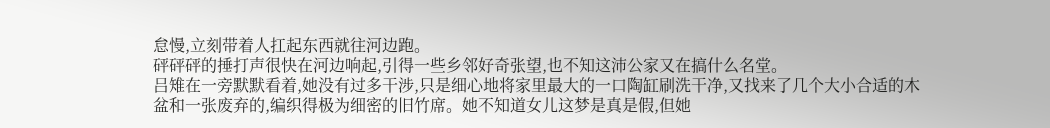怠慢,立刻带着人扛起东西就往河边跑。
砰砰砰的捶打声很快在河边响起,引得一些乡邻好奇张望,也不知这沛公家又在搞什么名堂。
吕雉在一旁默默看着,她没有过多干涉,只是细心地将家里最大的一口陶缸刷洗干净,又找来了几个大小合适的木盆和一张废弃的,编织得极为细密的旧竹席。她不知道女儿这梦是真是假,但她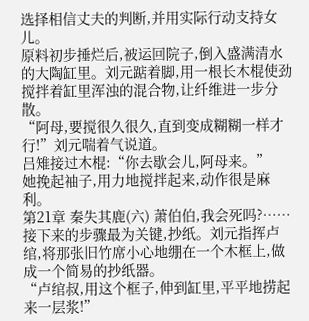选择相信丈夫的判断,并用实际行动支持女儿。
原料初步捶烂后,被运回院子,倒入盛满清水的大陶缸里。刘元踮着脚,用一根长木棍使劲搅拌着缸里浑浊的混合物,让纤维进一步分散。
“阿母,要搅很久很久,直到变成糊糊一样才行!”刘元喘着气说道。
吕雉接过木棍:“你去歇会儿,阿母来。”
她挽起袖子,用力地搅拌起来,动作很是麻利。
第21章 秦失其鹿(六) 萧伯伯,我会死吗?……
接下来的步骤最为关键,抄纸。刘元指挥卢绾,将那张旧竹席小心地绷在一个木框上,做成一个简易的抄纸器。
“卢绾叔,用这个框子,伸到缸里,平平地捞起来一层浆!”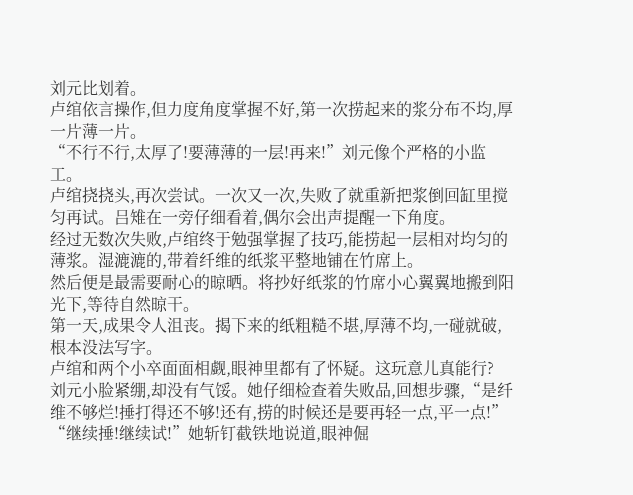刘元比划着。
卢绾依言操作,但力度角度掌握不好,第一次捞起来的浆分布不均,厚一片薄一片。
“不行不行,太厚了!要薄薄的一层!再来!”刘元像个严格的小监工。
卢绾挠挠头,再次尝试。一次又一次,失败了就重新把浆倒回缸里搅匀再试。吕雉在一旁仔细看着,偶尔会出声提醒一下角度。
经过无数次失败,卢绾终于勉强掌握了技巧,能捞起一层相对均匀的薄浆。湿漉漉的,带着纤维的纸浆平整地铺在竹席上。
然后便是最需要耐心的晾晒。将抄好纸浆的竹席小心翼翼地搬到阳光下,等待自然晾干。
第一天,成果令人沮丧。揭下来的纸粗糙不堪,厚薄不均,一碰就破,根本没法写字。
卢绾和两个小卒面面相觑,眼神里都有了怀疑。这玩意儿真能行?
刘元小脸紧绷,却没有气馁。她仔细检查着失败品,回想步骤,“是纤维不够烂!捶打得还不够!还有,捞的时候还是要再轻一点,平一点!”
“继续捶!继续试!”她斩钉截铁地说道,眼神倔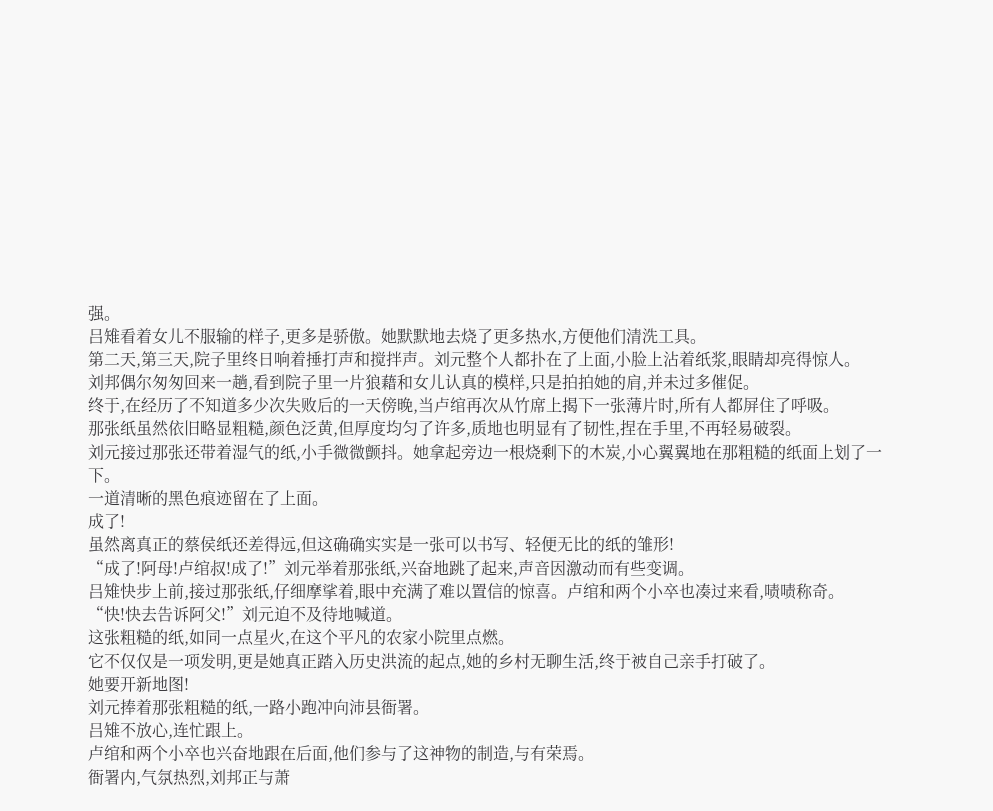强。
吕雉看着女儿不服输的样子,更多是骄傲。她默默地去烧了更多热水,方便他们清洗工具。
第二天,第三天,院子里终日响着捶打声和搅拌声。刘元整个人都扑在了上面,小脸上沾着纸浆,眼睛却亮得惊人。
刘邦偶尔匆匆回来一趟,看到院子里一片狼藉和女儿认真的模样,只是拍拍她的肩,并未过多催促。
终于,在经历了不知道多少次失败后的一天傍晚,当卢绾再次从竹席上揭下一张薄片时,所有人都屏住了呼吸。
那张纸虽然依旧略显粗糙,颜色泛黄,但厚度均匀了许多,质地也明显有了韧性,捏在手里,不再轻易破裂。
刘元接过那张还带着湿气的纸,小手微微颤抖。她拿起旁边一根烧剩下的木炭,小心翼翼地在那粗糙的纸面上划了一下。
一道清晰的黑色痕迹留在了上面。
成了!
虽然离真正的蔡侯纸还差得远,但这确确实实是一张可以书写、轻便无比的纸的雏形!
“成了!阿母!卢绾叔!成了!”刘元举着那张纸,兴奋地跳了起来,声音因激动而有些变调。
吕雉快步上前,接过那张纸,仔细摩挲着,眼中充满了难以置信的惊喜。卢绾和两个小卒也凑过来看,啧啧称奇。
“快!快去告诉阿父!”刘元迫不及待地喊道。
这张粗糙的纸,如同一点星火,在这个平凡的农家小院里点燃。
它不仅仅是一项发明,更是她真正踏入历史洪流的起点,她的乡村无聊生活,终于被自己亲手打破了。
她要开新地图!
刘元捧着那张粗糙的纸,一路小跑冲向沛县衙署。
吕雉不放心,连忙跟上。
卢绾和两个小卒也兴奋地跟在后面,他们参与了这神物的制造,与有荣焉。
衙署内,气氛热烈,刘邦正与萧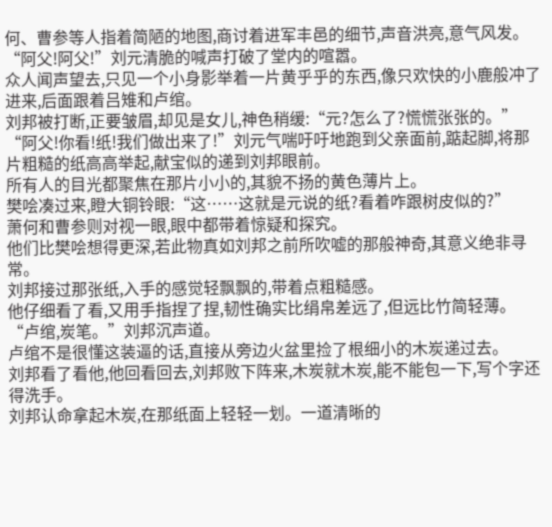何、曹参等人指着简陋的地图,商讨着进军丰邑的细节,声音洪亮,意气风发。
“阿父!阿父!”刘元清脆的喊声打破了堂内的喧嚣。
众人闻声望去,只见一个小身影举着一片黄乎乎的东西,像只欢快的小鹿般冲了进来,后面跟着吕雉和卢绾。
刘邦被打断,正要皱眉,却见是女儿,神色稍缓:“元?怎么了?慌慌张张的。”
“阿父!你看!纸!我们做出来了!”刘元气喘吁吁地跑到父亲面前,踮起脚,将那片粗糙的纸高高举起,献宝似的递到刘邦眼前。
所有人的目光都聚焦在那片小小的,其貌不扬的黄色薄片上。
樊哙凑过来,瞪大铜铃眼:“这……这就是元说的纸?看着咋跟树皮似的?”
萧何和曹参则对视一眼,眼中都带着惊疑和探究。
他们比樊哙想得更深,若此物真如刘邦之前所吹嘘的那般神奇,其意义绝非寻常。
刘邦接过那张纸,入手的感觉轻飘飘的,带着点粗糙感。
他仔细看了看,又用手指捏了捏,韧性确实比绢帛差远了,但远比竹简轻薄。
“卢绾,炭笔。”刘邦沉声道。
卢绾不是很懂这装逼的话,直接从旁边火盆里捡了根细小的木炭递过去。
刘邦看了看他,他回看回去,刘邦败下阵来,木炭就木炭,能不能包一下,写个字还得洗手。
刘邦认命拿起木炭,在那纸面上轻轻一划。一道清晰的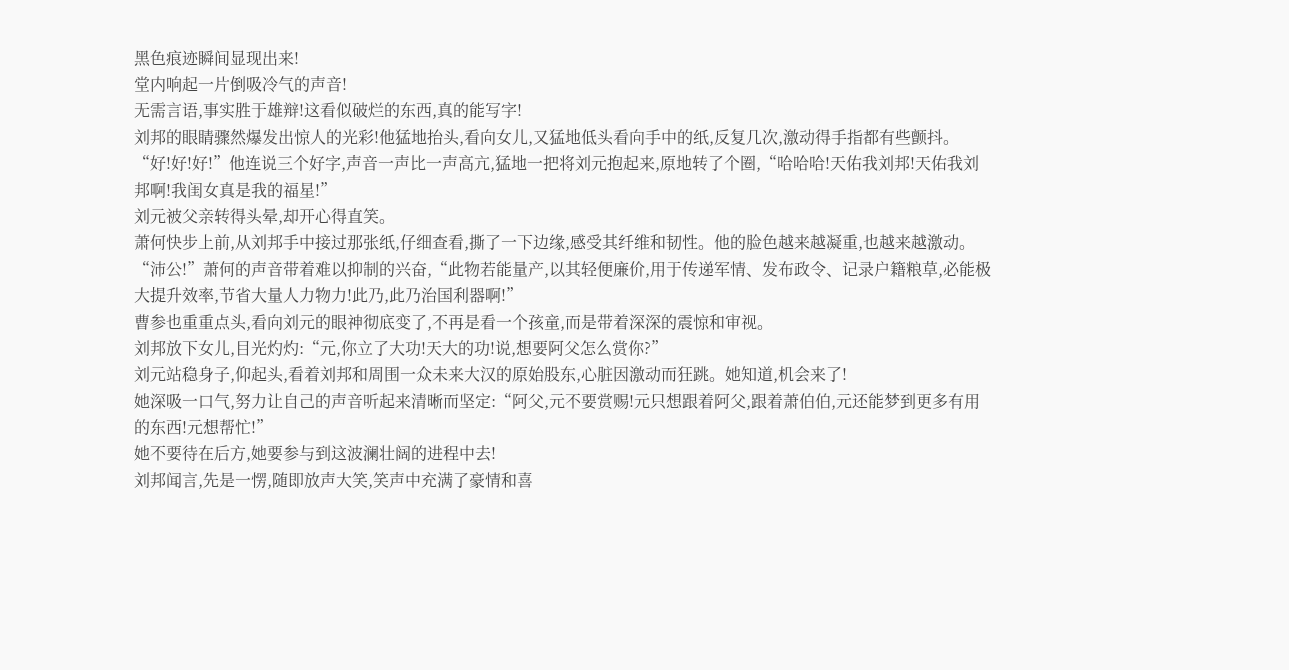黑色痕迹瞬间显现出来!
堂内响起一片倒吸冷气的声音!
无需言语,事实胜于雄辩!这看似破烂的东西,真的能写字!
刘邦的眼睛骤然爆发出惊人的光彩!他猛地抬头,看向女儿,又猛地低头看向手中的纸,反复几次,激动得手指都有些颤抖。
“好!好!好!”他连说三个好字,声音一声比一声高亢,猛地一把将刘元抱起来,原地转了个圈,“哈哈哈!天佑我刘邦!天佑我刘邦啊!我闺女真是我的福星!”
刘元被父亲转得头晕,却开心得直笑。
萧何快步上前,从刘邦手中接过那张纸,仔细查看,撕了一下边缘,感受其纤维和韧性。他的脸色越来越凝重,也越来越激动。
“沛公!”萧何的声音带着难以抑制的兴奋,“此物若能量产,以其轻便廉价,用于传递军情、发布政令、记录户籍粮草,必能极大提升效率,节省大量人力物力!此乃,此乃治国利器啊!”
曹参也重重点头,看向刘元的眼神彻底变了,不再是看一个孩童,而是带着深深的震惊和审视。
刘邦放下女儿,目光灼灼:“元,你立了大功!天大的功!说,想要阿父怎么赏你?”
刘元站稳身子,仰起头,看着刘邦和周围一众未来大汉的原始股东,心脏因激动而狂跳。她知道,机会来了!
她深吸一口气,努力让自己的声音听起来清晰而坚定:“阿父,元不要赏赐!元只想跟着阿父,跟着萧伯伯,元还能梦到更多有用的东西!元想帮忙!”
她不要待在后方,她要参与到这波澜壮阔的进程中去!
刘邦闻言,先是一愣,随即放声大笑,笑声中充满了豪情和喜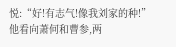悦:“好!有志气!像我刘家的种!”
他看向萧何和曹参,两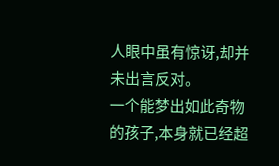人眼中虽有惊讶,却并未出言反对。
一个能梦出如此奇物的孩子,本身就已经超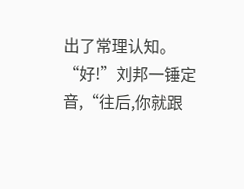出了常理认知。
“好!”刘邦一锤定音,“往后,你就跟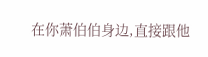在你萧伯伯身边,直接跟他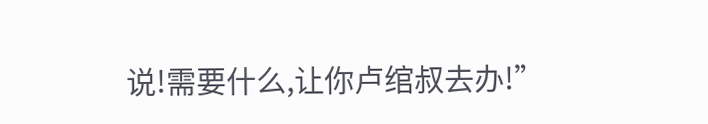说!需要什么,让你卢绾叔去办!”